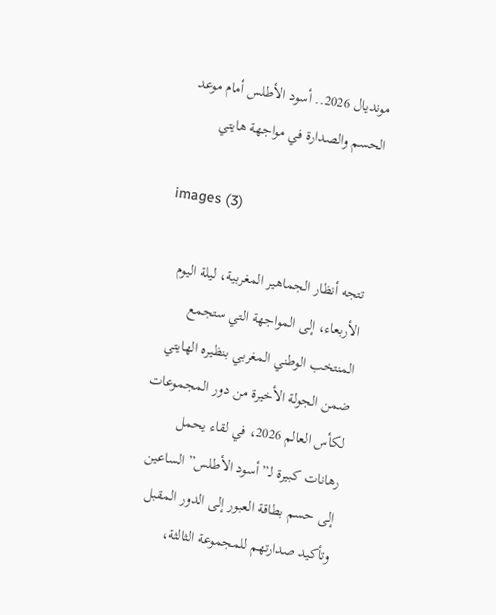مونديال 2026.. أسود الأطلس أمام موعد الحسم والصدارة في مواجهة هايتي

images (3)

تتجه أنظار الجماهير المغربية، ليلة اليوم الأربعاء، إلى المواجهة التي ستجمع المنتخب الوطني المغربي بنظيره الهايتي ضمن الجولة الأخيرة من دور المجموعات لكأس العالم 2026، في لقاء يحمل رهانات كبيرة لـ”أسود الأطلس” الساعين إلى حسم بطاقة العبور إلى الدور المقبل وتأكيد صدارتهم للمجموعة الثالثة،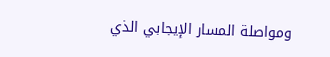ومواصلة المسار الإيجابي الذي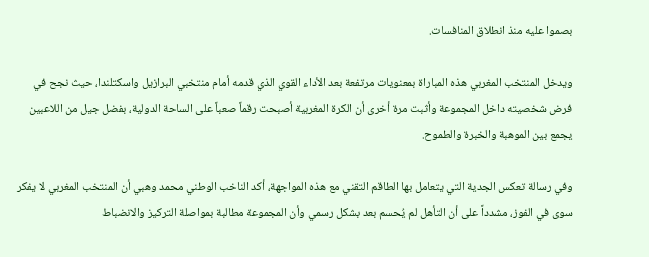بصموا عليه منذ انطلاق المنافسات.

ويدخل المنتخب المغربي هذه المباراة بمعنويات مرتفعة بعد الأداء القوي الذي قدمه أمام منتخبي البرازيل واسكتلندا، حيث نجح في فرض شخصيته داخل المجموعة وأثبت مرة أخرى أن الكرة المغربية أصبحت رقماً صعباً على الساحة الدولية، بفضل جيل من اللاعبين يجمع بين الموهبة والخبرة والطموح.

وفي رسالة تعكس الجدية التي يتعامل بها الطاقم التقني مع هذه المواجهة، أكد الناخب الوطني محمد وهبي أن المنتخب المغربي لا يفكر سوى في الفوز، مشدداً على أن التأهل لم يُحسم بعد بشكل رسمي وأن المجموعة مطالبة بمواصلة التركيز والانضباط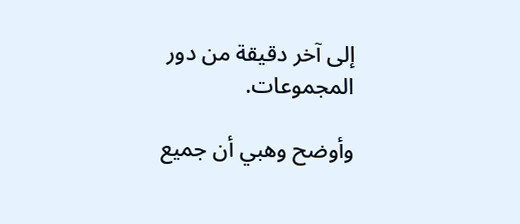إلى آخر دقيقة من دور المجموعات.

وأوضح وهبي أن جميع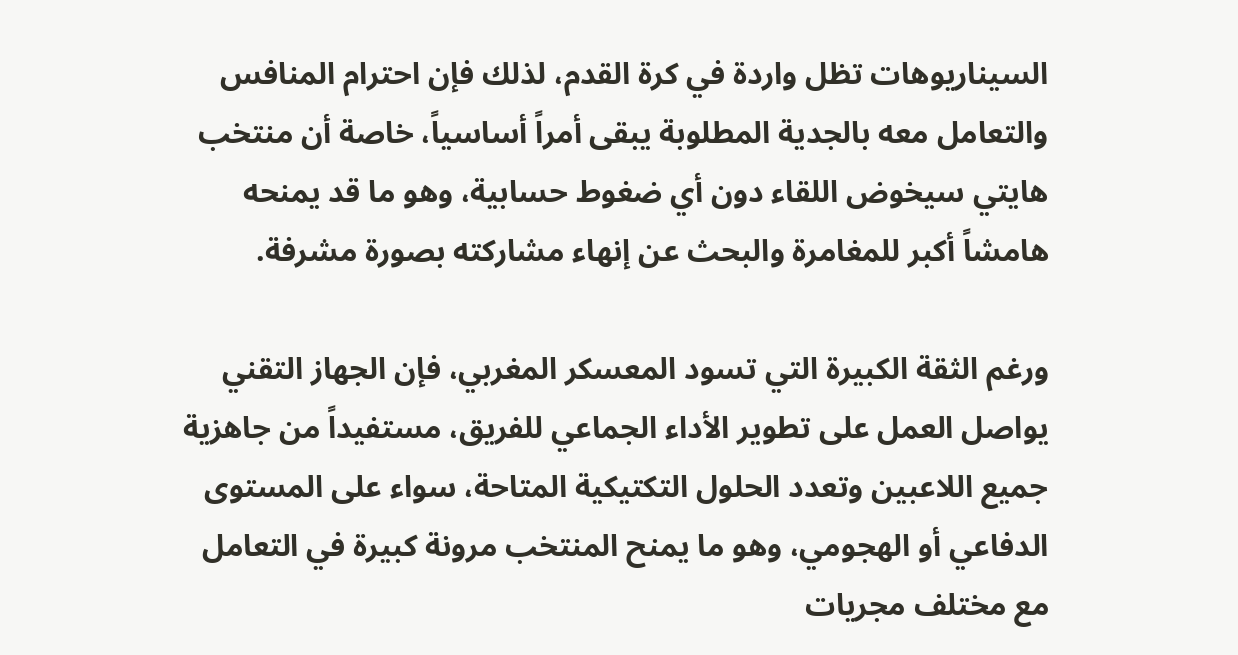السيناريوهات تظل واردة في كرة القدم، لذلك فإن احترام المنافس والتعامل معه بالجدية المطلوبة يبقى أمراً أساسياً، خاصة أن منتخب هايتي سيخوض اللقاء دون أي ضغوط حسابية، وهو ما قد يمنحه هامشاً أكبر للمغامرة والبحث عن إنهاء مشاركته بصورة مشرفة.

ورغم الثقة الكبيرة التي تسود المعسكر المغربي، فإن الجهاز التقني يواصل العمل على تطوير الأداء الجماعي للفريق، مستفيداً من جاهزية جميع اللاعبين وتعدد الحلول التكتيكية المتاحة، سواء على المستوى الدفاعي أو الهجومي، وهو ما يمنح المنتخب مرونة كبيرة في التعامل مع مختلف مجريات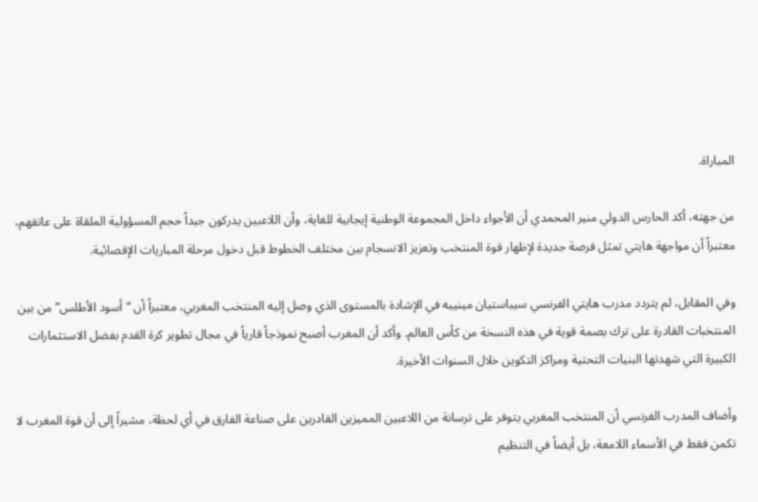المباراة.

من جهته، أكد الحارس الدولي منير المحمدي أن الأجواء داخل المجموعة الوطنية إيجابية للغاية، وأن اللاعبين يدركون جيداً حجم المسؤولية الملقاة على عاتقهم، معتبراً أن مواجهة هايتي تمثل فرصة جديدة لإظهار قوة المنتخب وتعزيز الانسجام بين مختلف الخطوط قبل دخول مرحلة المباريات الإقصائية.

وفي المقابل، لم يتردد مدرب هايتي الفرنسي سيباستيان مينييه في الإشادة بالمستوى الذي وصل إليه المنتخب المغربي، معتبراً أن “أسود الأطلس” من بين المنتخبات القادرة على ترك بصمة قوية في هذه النسخة من كأس العالم. وأكد أن المغرب أصبح نموذجاً قارياً في مجال تطوير كرة القدم بفضل الاستثمارات الكبيرة التي شهدتها البنيات التحتية ومراكز التكوين خلال السنوات الأخيرة.

وأضاف المدرب الفرنسي أن المنتخب المغربي يتوفر على ترسانة من اللاعبين المميزين القادرين على صناعة الفارق في أي لحظة، مشيراً إلى أن قوة المغرب لا تكمن فقط في الأسماء اللامعة، بل أيضاً في التنظيم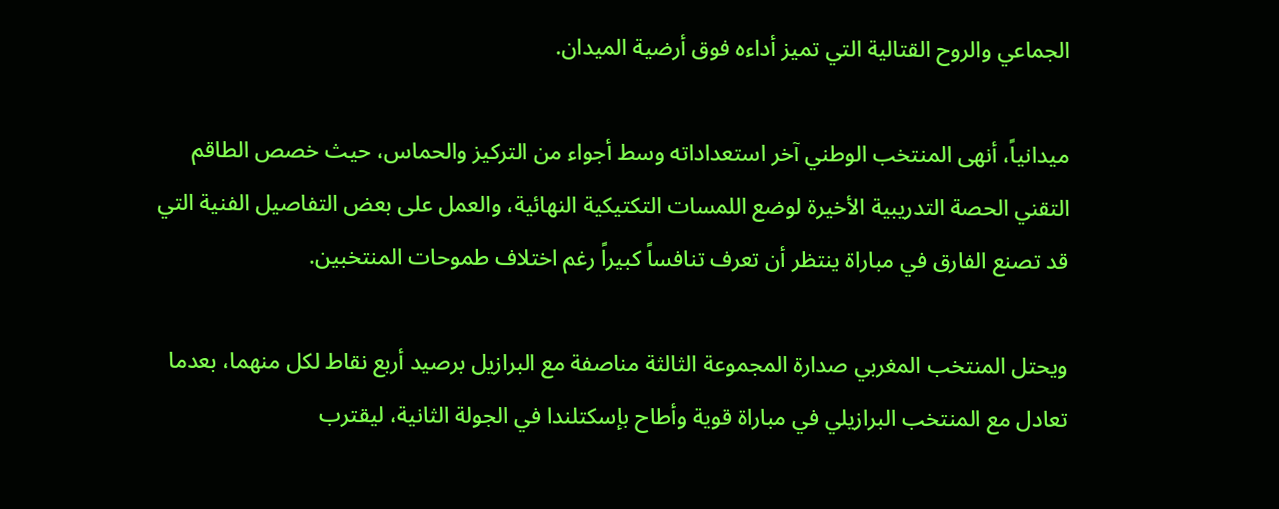الجماعي والروح القتالية التي تميز أداءه فوق أرضية الميدان.

ميدانياً، أنهى المنتخب الوطني آخر استعداداته وسط أجواء من التركيز والحماس، حيث خصص الطاقم التقني الحصة التدريبية الأخيرة لوضع اللمسات التكتيكية النهائية، والعمل على بعض التفاصيل الفنية التي قد تصنع الفارق في مباراة ينتظر أن تعرف تنافساً كبيراً رغم اختلاف طموحات المنتخبين.

ويحتل المنتخب المغربي صدارة المجموعة الثالثة مناصفة مع البرازيل برصيد أربع نقاط لكل منهما، بعدما تعادل مع المنتخب البرازيلي في مباراة قوية وأطاح بإسكتلندا في الجولة الثانية، ليقترب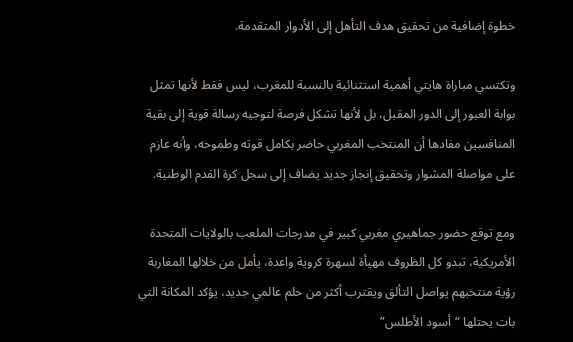خطوة إضافية من تحقيق هدف التأهل إلى الأدوار المتقدمة.

وتكتسي مباراة هايتي أهمية استثنائية بالنسبة للمغرب، ليس فقط لأنها تمثل بوابة العبور إلى الدور المقبل، بل لأنها تشكل فرصة لتوجيه رسالة قوية إلى بقية المنافسين مفادها أن المنتخب المغربي حاضر بكامل قوته وطموحه، وأنه عازم على مواصلة المشوار وتحقيق إنجاز جديد يضاف إلى سجل كرة القدم الوطنية.

ومع توقع حضور جماهيري مغربي كبير في مدرجات الملعب بالولايات المتحدة الأمريكية، تبدو كل الظروف مهيأة لسهرة كروية واعدة، يأمل من خلالها المغاربة رؤية منتخبهم يواصل التألق ويقترب أكثر من حلم عالمي جديد، يؤكد المكانة التي بات يحتلها “أسود الأطلس”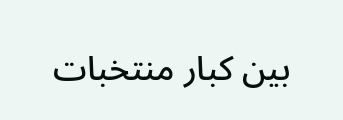بين كبار منتخبات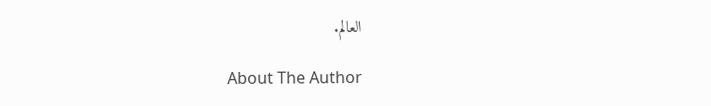العالم.

About The Author